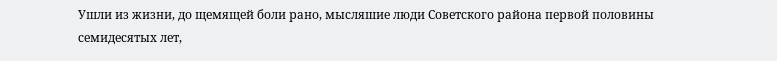Ушли из жизни, до щемящей боли рано, мысляшие люди Советского района первой половины семидесятых лет,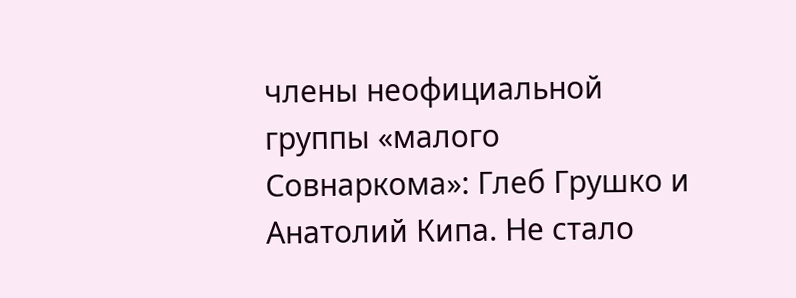члены неофициальной группы «малого Совнаркома»: Глеб Грушко и Анатолий Кипа. Не стало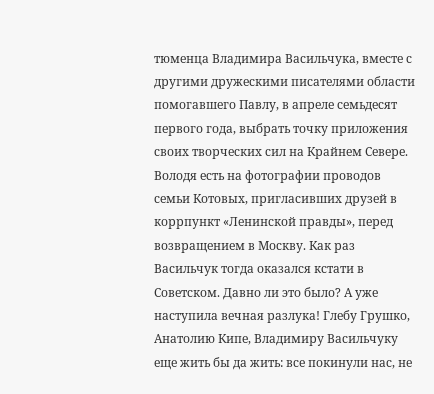тюменца Владимира Васильчука, вместе с другими дружескими писателями области помогавшего Павлу, в апреле семьдесят первого года, выбрать точку приложения своих творческих сил на Крайнем Севере. Володя есть на фотографии проводов семьи Котовых, пригласивших друзей в коррпункт «Ленинской правды», перед возвращением в Москву. Как раз Васильчук тогда оказался кстати в Советском. Давно ли это было? А уже наступила вечная разлука! Глебу Грушко, Анатолию Кипе, Владимиру Васильчуку еще жить бы да жить: все покинули нас, не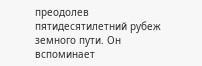преодолев пятидесятилетний рубеж земного пути. Он вспоминает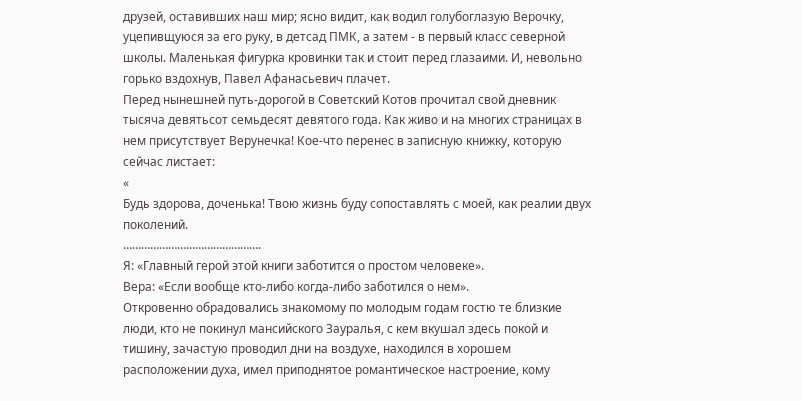друзей, оставивших наш мир; ясно видит, как водил голубоглазую Верочку, уцепивщуюся за его руку, в детсад ПМК, а затем - в первый класс северной школы. Маленькая фигурка кровинки так и стоит перед глазаими. И, невольно горько вздохнув, Павел Афанасьевич плачет.
Перед нынешней путь-дорогой в Советский Котов прочитал свой дневник тысяча девятьсот семьдесят девятого года. Как живо и на многих страницах в нем присутствует Верунечка! Кое-что перенес в записную книжку, которую сейчас листает:
«
Будь здорова, доченька! Твою жизнь буду сопоставлять с моей, как реалии двух поколений.
……………………………………….
Я: «Главный герой этой книги заботится о простом человеке».
Вера: «Если вообще кто-либо когда-либо заботился о нем».
Откровенно обрадовались знакомому по молодым годам гостю те близкие люди, кто не покинул мансийского Зауралья, с кем вкушал здесь покой и тишину, зачастую проводил дни на воздухе, находился в хорошем расположении духа, имел приподнятое романтическое настроение, кому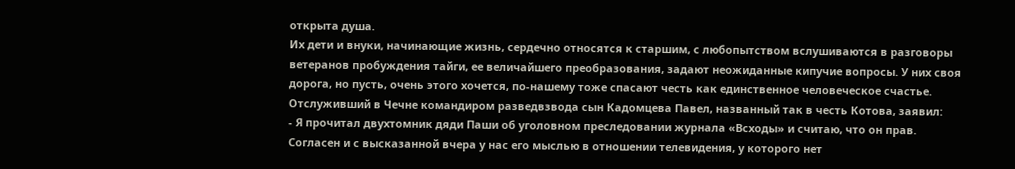открыта душа.
Их дети и внуки, начинающие жизнь, сердечно относятся к старшим, с любопытством вслушиваются в разговоры ветеранов пробуждения тайги, ее величайшего преобразования, задают неожиданные кипучие вопросы. У них своя дорога, но пусть, очень этого хочется, по-нашему тоже спасают честь как единственное человеческое счастье.
Отслуживший в Чечне командиром разведвзвода сын Кадомцева Павел, названный так в честь Котова, заявил:
- Я прочитал двухтомник дяди Паши об уголовном преследовании журнала «Всходы» и считаю, что он прав. Согласен и с высказанной вчера у нас его мыслью в отношении телевидения, у которого нет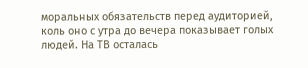моральных обязательств перед аудиторией, коль оно с утра до вечера показывает голых людей. На ТВ осталась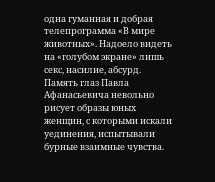одна гуманная и добрая телепрограмма «В мире животных». Надоело видеть на «голубом экране» лишь секс, насилие, абсурд.
Память глаз Павла Афанасьевича невольно рисует образы юных женщин, с которыми искали уединения, испытывали бурные взаимные чувства.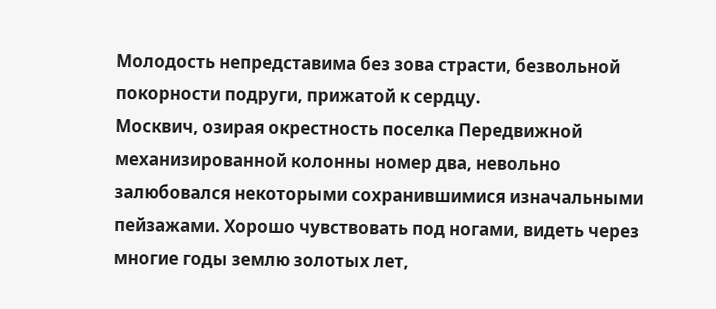Молодость непредставима без зова страсти, безвольной покорности подруги, прижатой к сердцу.
Москвич, озирая окрестность поселка Передвижной механизированной колонны номер два, невольно залюбовался некоторыми сохранившимися изначальными пейзажами. Хорошо чувствовать под ногами, видеть через многие годы землю золотых лет,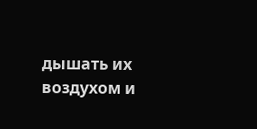дышать их воздухом и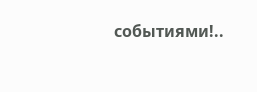событиями!..